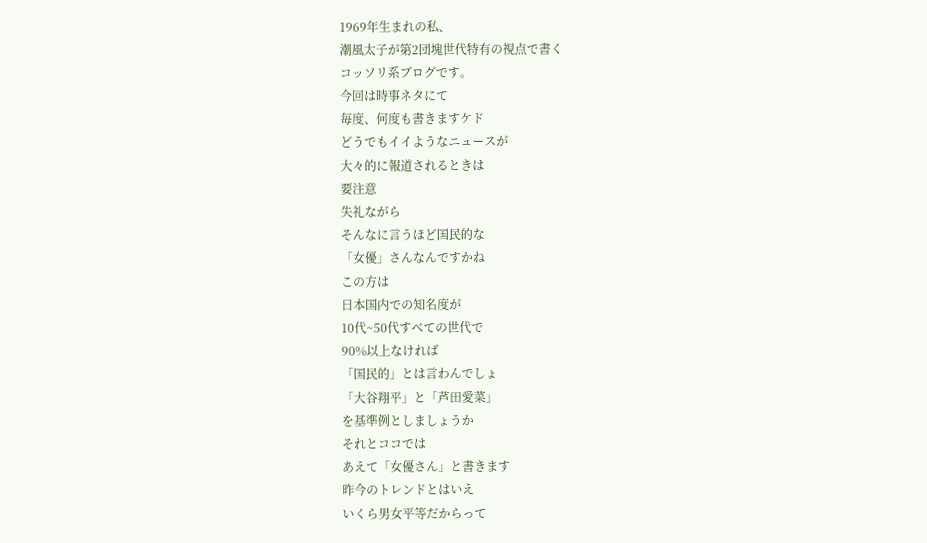1969年生まれの私、
潮風太子が第2団塊世代特有の視点で書く
コッソリ系ブログです。
今回は時事ネタにて
毎度、何度も書きますケド
どうでもイイようなニュースが
大々的に報道されるときは
要注意
失礼ながら
そんなに言うほど国民的な
「女優」さんなんですかね
この方は
日本国内での知名度が
10代~50代すべての世代で
90%以上なければ
「国民的」とは言わんでしょ
「大谷翔平」と「芦田愛菜」
を基準例としましょうか
それとココでは
あえて「女優さん」と書きます
昨今のトレンドとはいえ
いくら男女平等だからって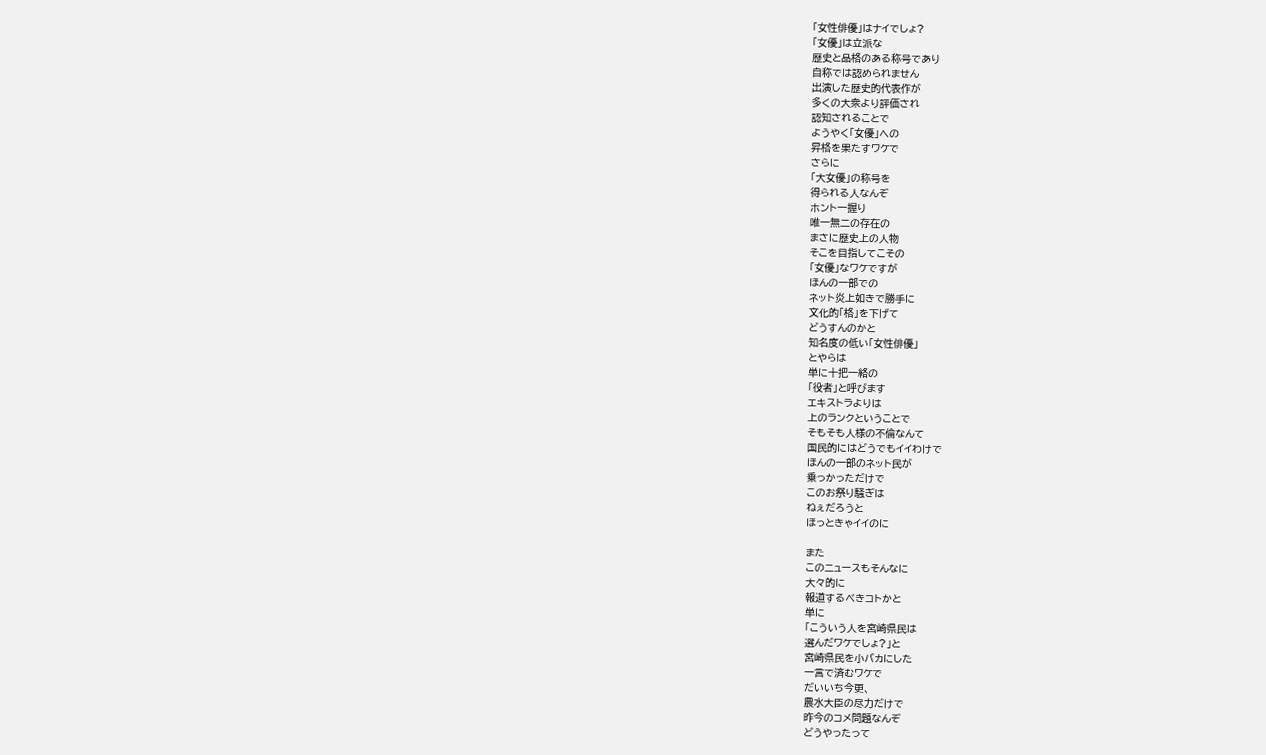「女性俳優」はナイでしょ?
「女優」は立派な
歴史と品格のある称号であり
自称では認められません
出演した歴史的代表作が
多くの大衆より評価され
認知されることで
ようやく「女優」への
昇格を果たすワケで
さらに
「大女優」の称号を
得られる人なんぞ
ホント一握り
唯一無二の存在の
まさに歴史上の人物
そこを目指してこその
「女優」なワケですが
ほんの一部での
ネット炎上如きで勝手に
文化的「格」を下げて
どうすんのかと
知名度の低い「女性俳優」
とやらは
単に十把一絡の
「役者」と呼びます
エキストラよりは
上のランクということで
そもそも人様の不倫なんて
国民的にはどうでもイイわけで
ほんの一部のネット民が
乗っかっただけで
このお祭り騒ぎは
ねぇだろうと
ほっときゃイイのに

また
このニュースもそんなに
大々的に
報道するべきコトかと
単に
「こういう人を宮崎県民は
選んだワケでしょ?」と
宮崎県民を小バカにした
一言で済むワケで
だいいち今更、
農水大臣の尽力だけで
昨今のコメ問題なんぞ
どうやったって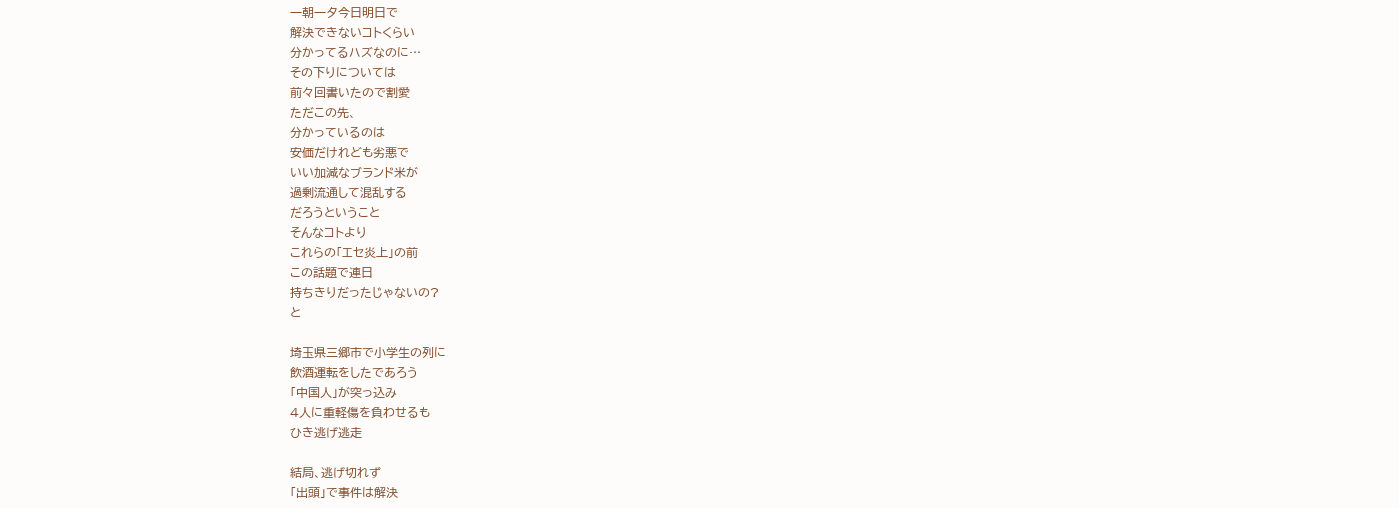一朝一夕今日明日で
解決できないコトくらい
分かってるハズなのに…
その下りについては
前々回書いたので割愛
ただこの先、
分かっているのは
安価だけれども劣悪で
いい加減なブランド米が
過剰流通して混乱する
だろうということ
そんなコトより
これらの「エセ炎上」の前
この話題で連日
持ちきりだったじゃないの?
と

埼玉県三郷市で小学生の列に
飲酒運転をしたであろう
「中国人」が突っ込み
4人に重軽傷を負わせるも
ひき逃げ逃走

結局、逃げ切れず
「出頭」で事件は解決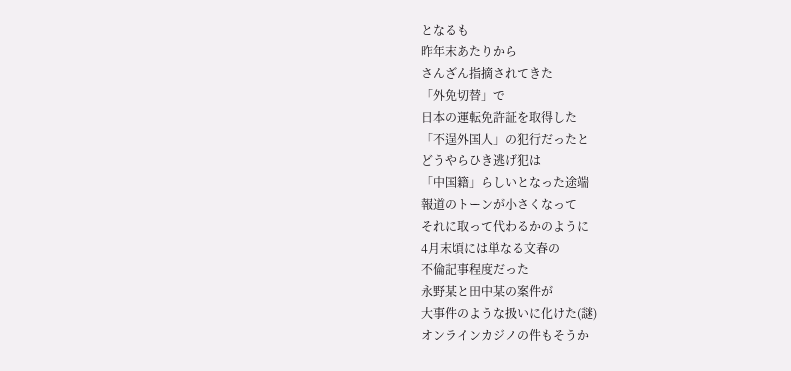となるも
昨年末あたりから
さんざん指摘されてきた
「外免切替」で
日本の運転免許証を取得した
「不逞外国人」の犯行だったと
どうやらひき逃げ犯は
「中国籍」らしいとなった途端
報道のトーンが小さくなって
それに取って代わるかのように
4月末頃には単なる文春の
不倫記事程度だった
永野某と田中某の案件が
大事件のような扱いに化けた(謎)
オンラインカジノの件もそうか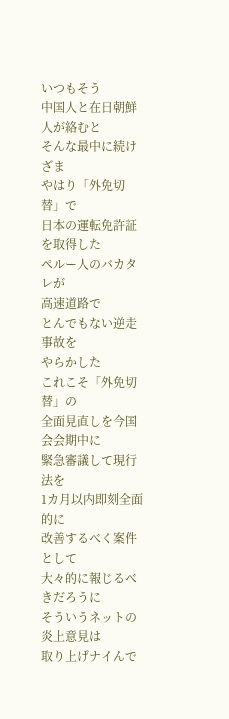いつもそう
中国人と在日朝鮮人が絡むと
そんな最中に続けざま
やはり「外免切替」で
日本の運転免許証を取得した
ペルー人のバカタレが
高速道路で
とんでもない逆走事故を
やらかした
これこそ「外免切替」の
全面見直しを今国会会期中に
緊急審議して現行法を
1カ月以内即刻全面的に
改善するべく案件として
大々的に報じるべきだろうに
そういうネットの炎上意見は
取り上げナイんで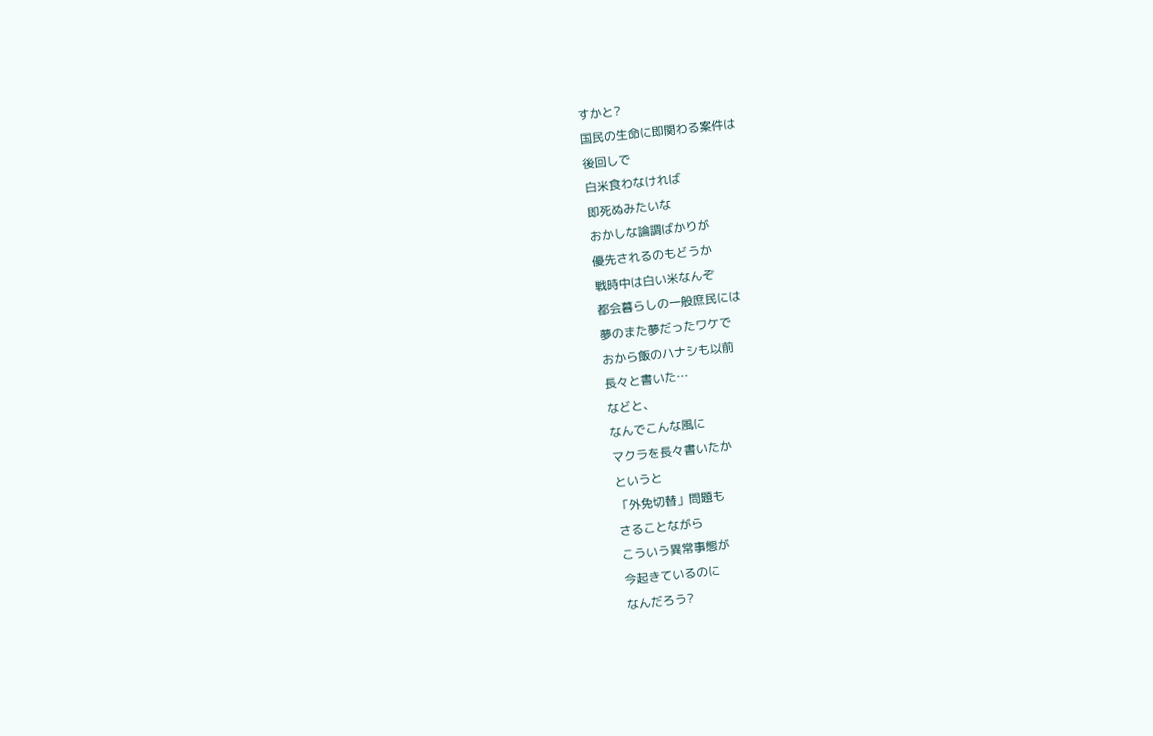すかと?
国民の生命に即関わる案件は
後回しで
白米食わなければ
即死ぬみたいな
おかしな論調ばかりが
優先されるのもどうか
戦時中は白い米なんぞ
都会暮らしの一般庶民には
夢のまた夢だったワケで
おから飯のハナシも以前
長々と書いた…
などと、
なんでこんな風に
マクラを長々書いたか
というと
「外免切替」問題も
さることながら
こういう異常事態が
今起きているのに
なんだろう?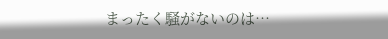まったく騒がないのは…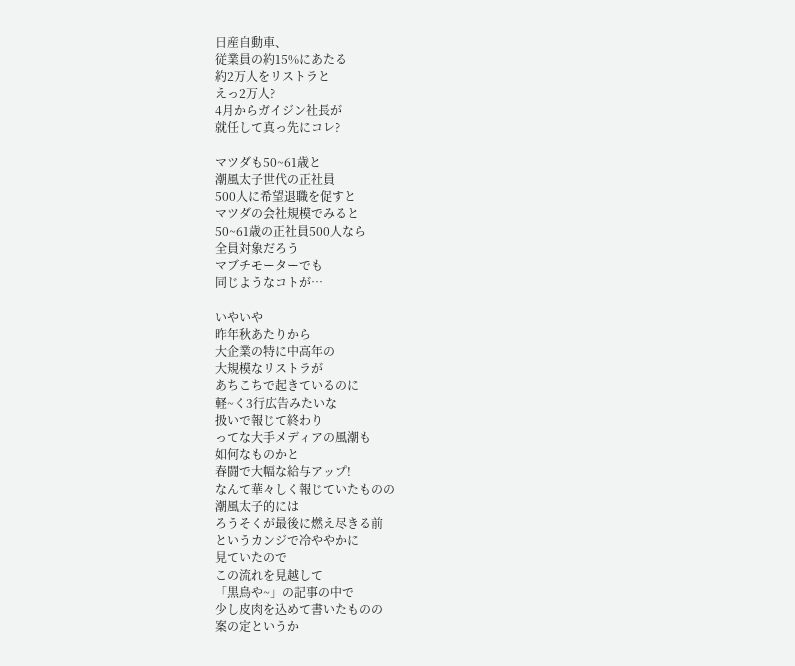日産自動車、
従業員の約15%にあたる
約2万人をリストラと
えっ2万人?
4月からガイジン社長が
就任して真っ先にコレ?

マツダも50~61歳と
潮風太子世代の正社員
500人に希望退職を促すと
マツダの会社規模でみると
50~61歳の正社員500人なら
全員対象だろう
マブチモーターでも
同じようなコトが…

いやいや
昨年秋あたりから
大企業の特に中高年の
大規模なリストラが
あちこちで起きているのに
軽~く3行広告みたいな
扱いで報じて終わり
ってな大手メディアの風潮も
如何なものかと
春闘で大幅な給与アップ!
なんて華々しく報じていたものの
潮風太子的には
ろうそくが最後に燃え尽きる前
というカンジで冷ややかに
見ていたので
この流れを見越して
「黒鳥や~」の記事の中で
少し皮肉を込めて書いたものの
案の定というか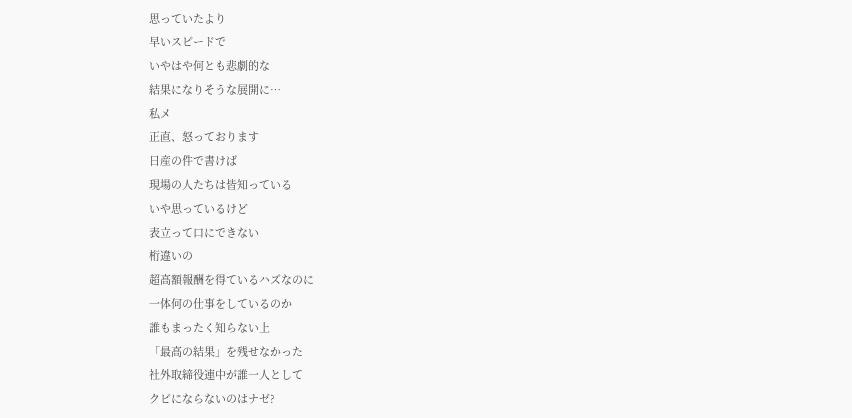思っていたより
早いスピードで
いやはや何とも悲劇的な
結果になりそうな展開に…
私メ
正直、怒っております
日産の件で書けば
現場の人たちは皆知っている
いや思っているけど
表立って口にできない
桁違いの
超高額報酬を得ているハズなのに
一体何の仕事をしているのか
誰もまったく知らない上
「最高の結果」を残せなかった
社外取締役連中が誰一人として
クビにならないのはナゼ?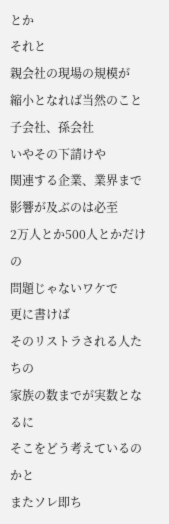とか
それと
親会社の現場の規模が
縮小となれば当然のこと
子会社、孫会社
いやその下請けや
関連する企業、業界まで
影響が及ぶのは必至
2万人とか500人とかだけの
問題じゃないワケで
更に書けば
そのリストラされる人たちの
家族の数までが実数となるに
そこをどう考えているのかと
またソレ即ち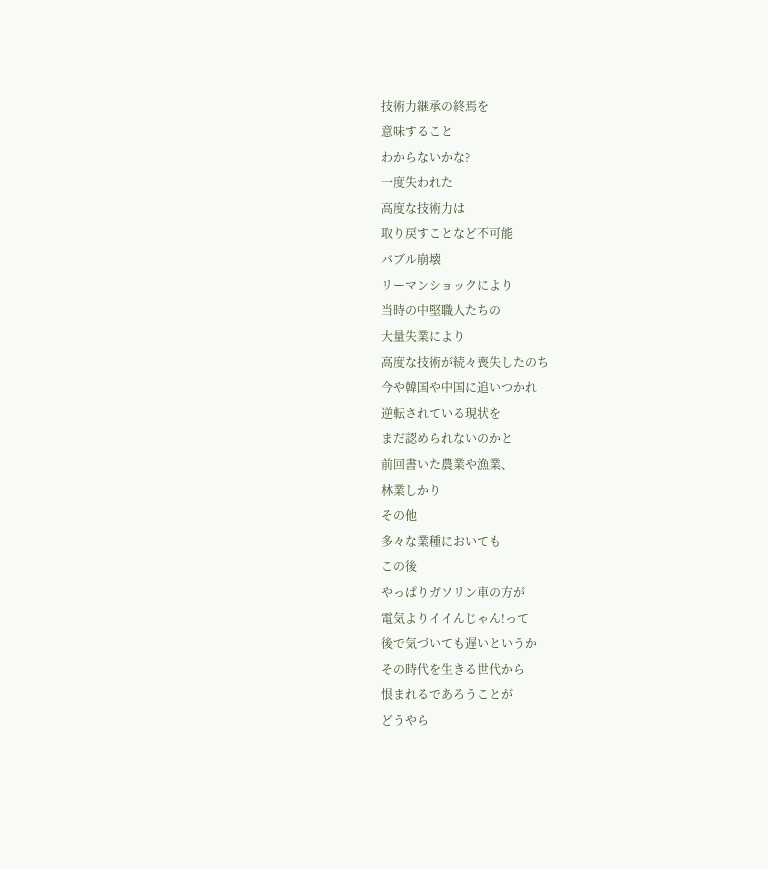技術力継承の終焉を
意味すること
わからないかな?
一度失われた
高度な技術力は
取り戻すことなど不可能
バブル崩壊
リーマンショックにより
当時の中堅職人たちの
大量失業により
高度な技術が続々喪失したのち
今や韓国や中国に追いつかれ
逆転されている現状を
まだ認められないのかと
前回書いた農業や漁業、
林業しかり
その他
多々な業種においても
この後
やっぱりガソリン車の方が
電気よりイイんじゃん!って
後で気づいても遅いというか
その時代を生きる世代から
恨まれるであろうことが
どうやら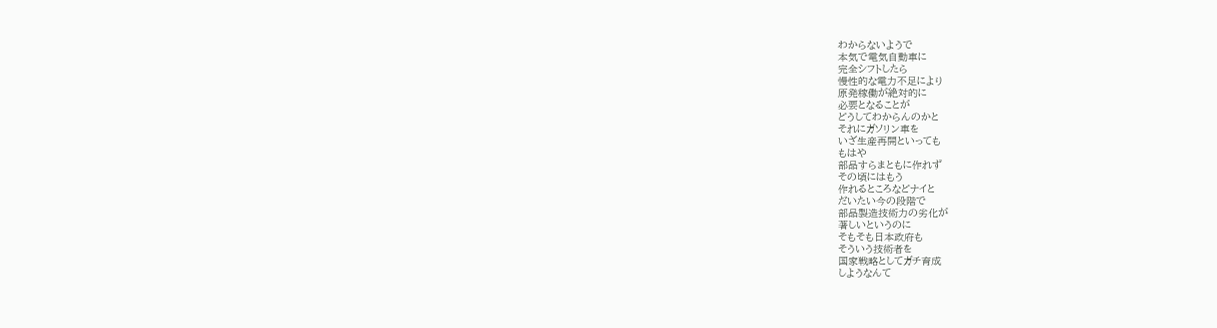わからないようで
本気で電気自動車に
完全シフトしたら
慢性的な電力不足により
原発稼働が絶対的に
必要となることが
どうしてわからんのかと
それにガソリン車を
いざ生産再開といっても
もはや
部品すらまともに作れず
その頃にはもう
作れるところなどナイと
だいたい今の段階で
部品製造技術力の劣化が
著しいというのに
そもそも日本政府も
そういう技術者を
国家戦略としてガチ育成
しようなんて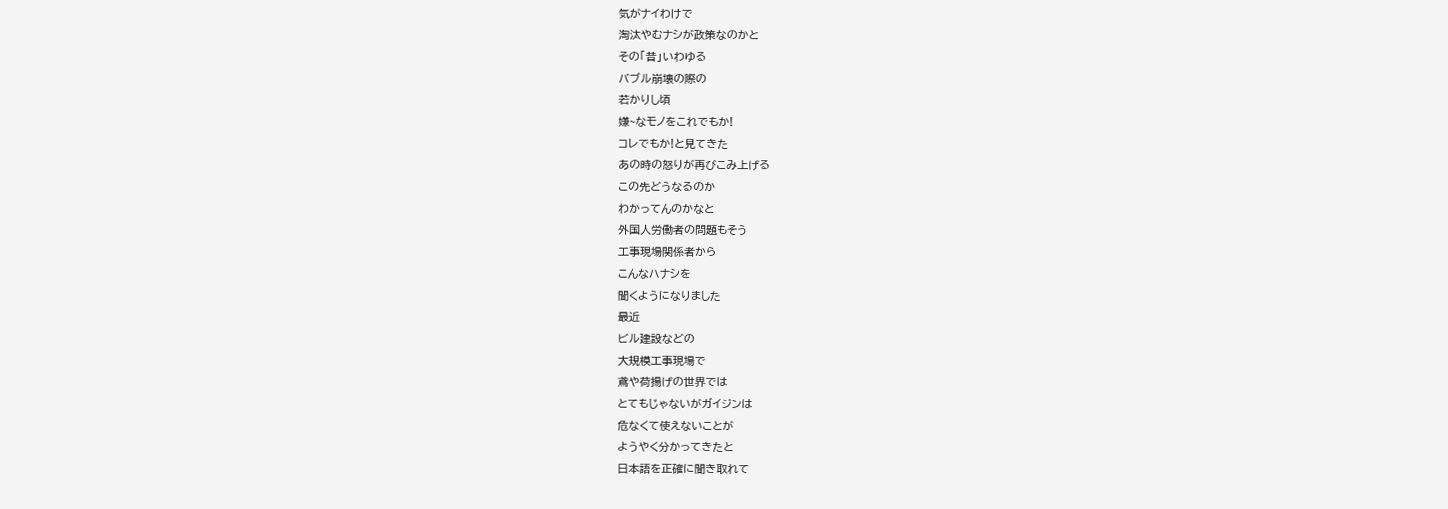気がナイわけで
淘汰やむナシが政策なのかと
その「昔」いわゆる
バブル崩壊の際の
若かりし頃
嫌~なモノをこれでもか!
コレでもか!と見てきた
あの時の怒りが再びこみ上げる
この先どうなるのか
わかってんのかなと
外国人労働者の問題もそう
工事現場関係者から
こんなハナシを
聞くようになりました
最近
ビル建設などの
大規模工事現場で
鳶や荷揚げの世界では
とてもじゃないがガイジンは
危なくて使えないことが
ようやく分かってきたと
日本語を正確に聞き取れて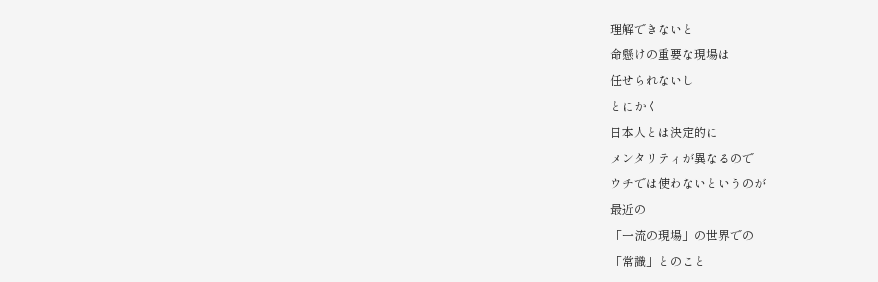理解できないと
命懸けの重要な現場は
任せられないし
とにかく
日本人とは決定的に
メンタリティが異なるので
ウチでは使わないというのが
最近の
「一流の現場」の世界での
「常識」とのこと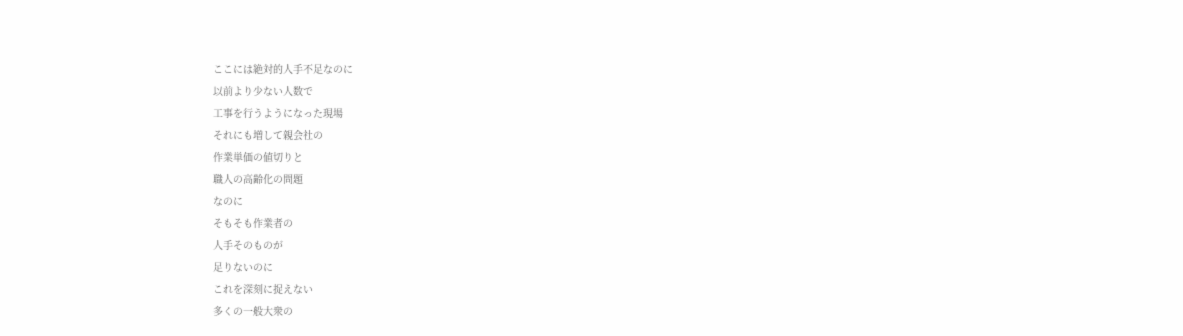ここには絶対的人手不足なのに
以前より少ない人数で
工事を行うようになった現場
それにも増して親会社の
作業単価の値切りと
職人の高齢化の問題
なのに
そもそも作業者の
人手そのものが
足りないのに
これを深刻に捉えない
多くの一般大衆の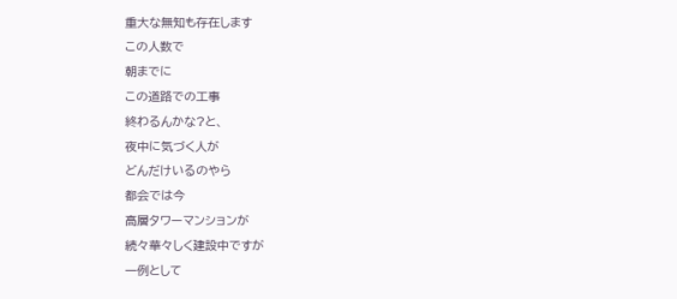重大な無知も存在します
この人数で
朝までに
この道路での工事
終わるんかな?と、
夜中に気づく人が
どんだけいるのやら
都会では今
高層タワーマンションが
続々華々しく建設中ですが
一例として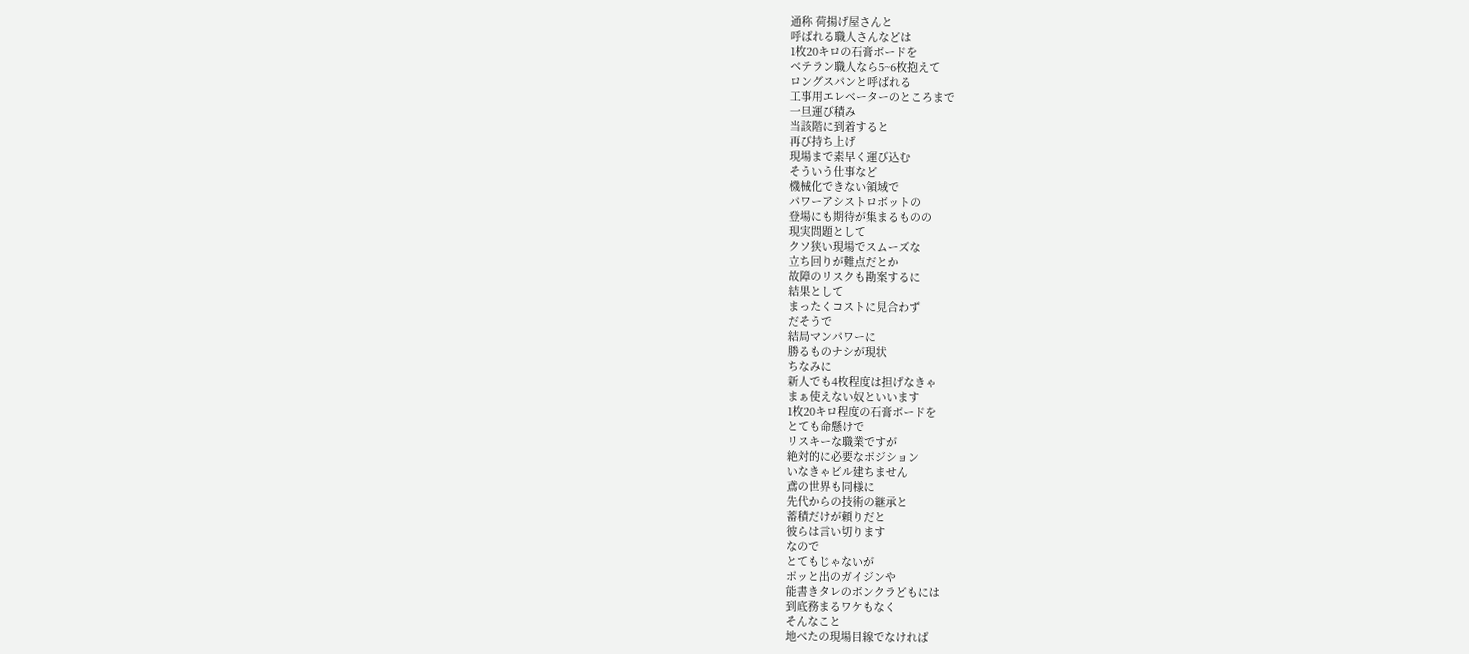通称 荷揚げ屋さんと
呼ばれる職人さんなどは
1枚20キロの石膏ボードを
ベテラン職人なら5~6枚抱えて
ロングスパンと呼ばれる
工事用エレベーターのところまで
一旦運び積み
当該階に到着すると
再び持ち上げ
現場まで素早く運び込む
そういう仕事など
機械化できない領域で
パワーアシストロボットの
登場にも期待が集まるものの
現実問題として
クソ狭い現場でスムーズな
立ち回りが難点だとか
故障のリスクも勘案するに
結果として
まったくコストに見合わず
だそうで
結局マンパワーに
勝るものナシが現状
ちなみに
新人でも4枚程度は担げなきゃ
まぁ使えない奴といいます
1枚20キロ程度の石膏ボードを
とても命懸けで
リスキーな職業ですが
絶対的に必要なポジション
いなきゃビル建ちません
鳶の世界も同様に
先代からの技術の継承と
蓄積だけが頼りだと
彼らは言い切ります
なので
とてもじゃないが
ポッと出のガイジンや
能書きタレのボンクラどもには
到底務まるワケもなく
そんなこと
地べたの現場目線でなければ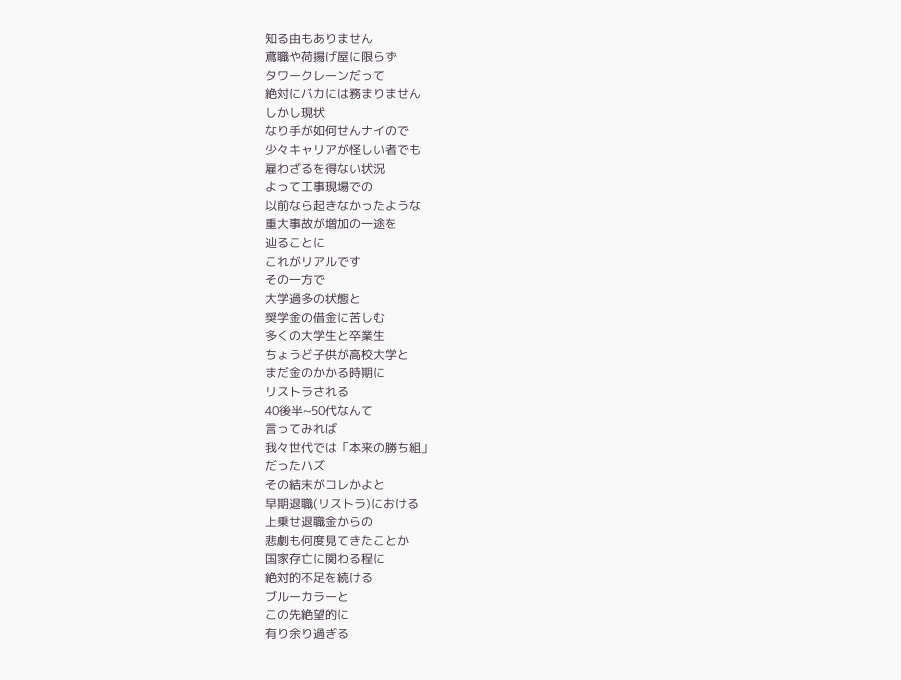知る由もありません
鳶職や荷揚げ屋に限らず
タワークレーンだって
絶対にバカには務まりません
しかし現状
なり手が如何せんナイので
少々キャリアが怪しい者でも
雇わざるを得ない状況
よって工事現場での
以前なら起きなかったような
重大事故が増加の一途を
辿ることに
これがリアルです
その一方で
大学過多の状態と
奨学金の借金に苦しむ
多くの大学生と卒業生
ちょうど子供が高校大学と
まだ金のかかる時期に
リストラされる
40後半~50代なんて
言ってみれば
我々世代では「本来の勝ち組」
だったハズ
その結末がコレかよと
早期退職(リストラ)における
上乗せ退職金からの
悲劇も何度見てきたことか
国家存亡に関わる程に
絶対的不足を続ける
ブルーカラーと
この先絶望的に
有り余り過ぎる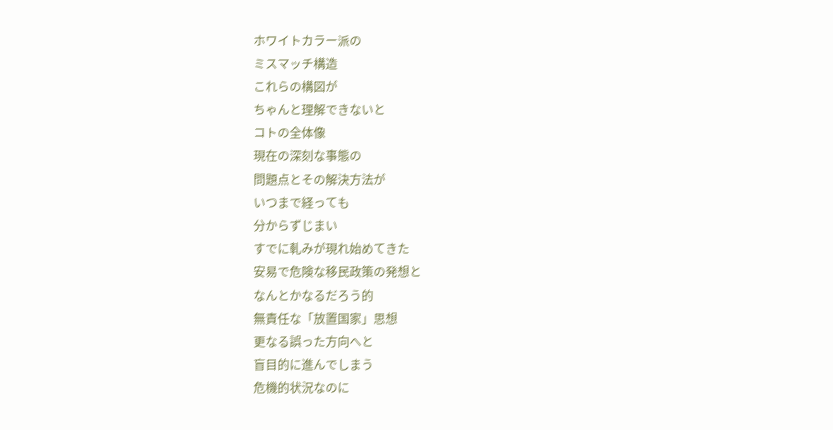ホワイトカラー派の
ミスマッチ構造
これらの構図が
ちゃんと理解できないと
コトの全体像
現在の深刻な事態の
問題点とその解決方法が
いつまで経っても
分からずじまい
すでに軋みが現れ始めてきた
安易で危険な移民政策の発想と
なんとかなるだろう的
無責任な「放置国家」思想
更なる誤った方向へと
盲目的に進んでしまう
危機的状況なのに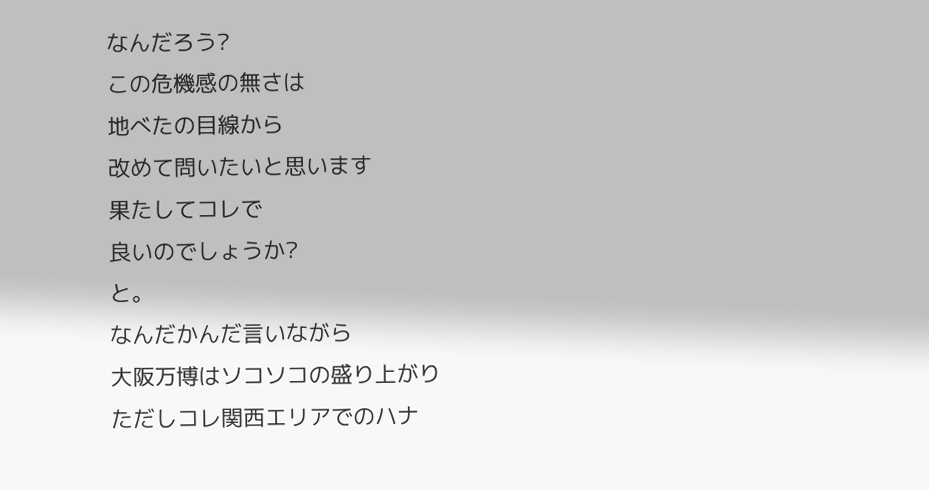なんだろう?
この危機感の無さは
地べたの目線から
改めて問いたいと思います
果たしてコレで
良いのでしょうか?
と。
なんだかんだ言いながら
大阪万博はソコソコの盛り上がり
ただしコレ関西エリアでのハナ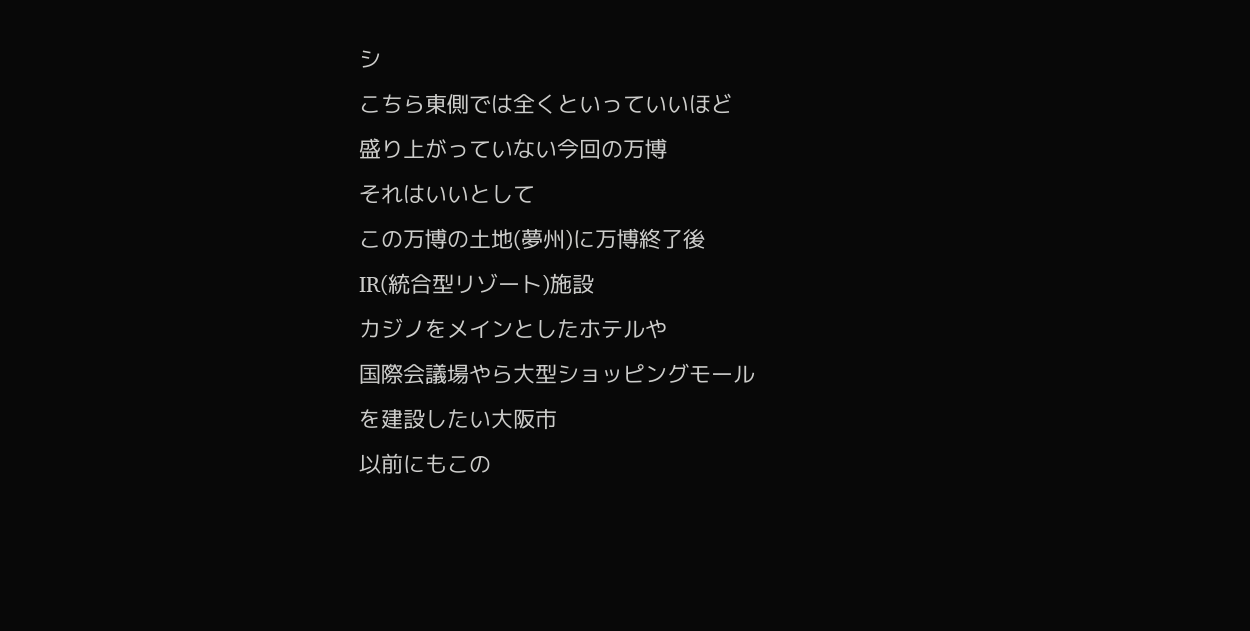シ
こちら東側では全くといっていいほど
盛り上がっていない今回の万博
それはいいとして
この万博の土地(夢州)に万博終了後
IR(統合型リゾート)施設
カジノをメインとしたホテルや
国際会議場やら大型ショッピングモール
を建設したい大阪市
以前にもこの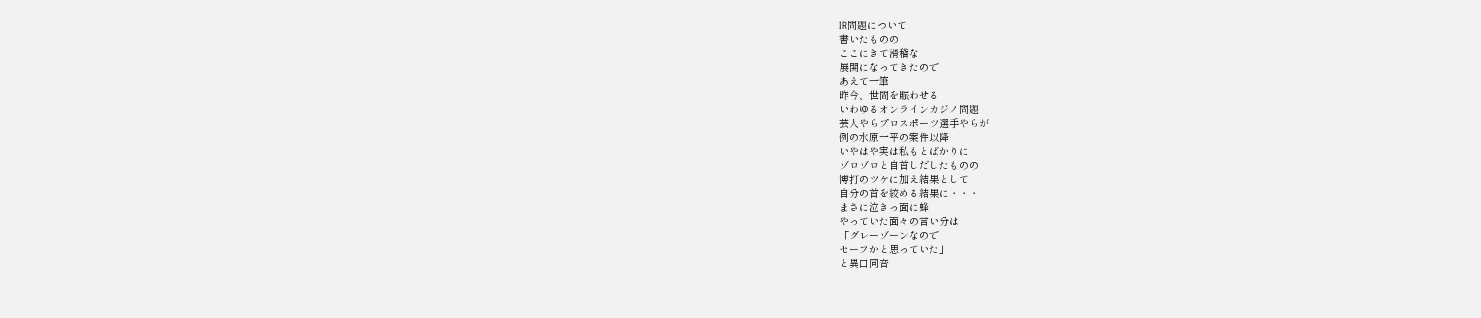IR問題について
書いたものの
ここにきて滑稽な
展開になってきたので
あえて一筆
昨今、世間を賑わせる
いわゆるオンラインカジノ問題
芸人やらプロスポーツ選手やらが
例の水原一平の案件以降
いやはや実は私もとばかりに
ゾロゾロと自首しだしたものの
博打のツケに加え結果として
自分の首を絞める結果に・・・
まさに泣きっ面に蜂
やっていた面々の言い分は
「グレーゾーンなので
セーフかと思っていた」
と異口同音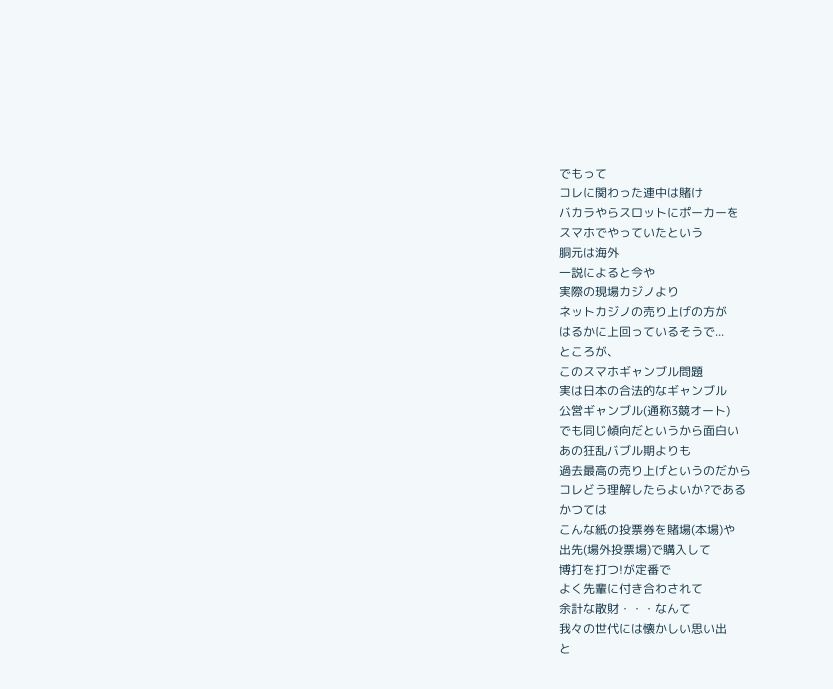でもって
コレに関わった連中は賭け
バカラやらスロットにポーカーを
スマホでやっていたという
胴元は海外
一説によると今や
実際の現場カジノより
ネットカジノの売り上げの方が
はるかに上回っているそうで...
ところが、
このスマホギャンブル問題
実は日本の合法的なギャンブル
公営ギャンブル(通称3競オート)
でも同じ傾向だというから面白い
あの狂乱バブル期よりも
過去最高の売り上げというのだから
コレどう理解したらよいか?である
かつては
こんな紙の投票券を賭場(本場)や
出先(場外投票場)で購入して
博打を打つ!が定番で
よく先輩に付き合わされて
余計な散財・・・なんて
我々の世代には懐かしい思い出
と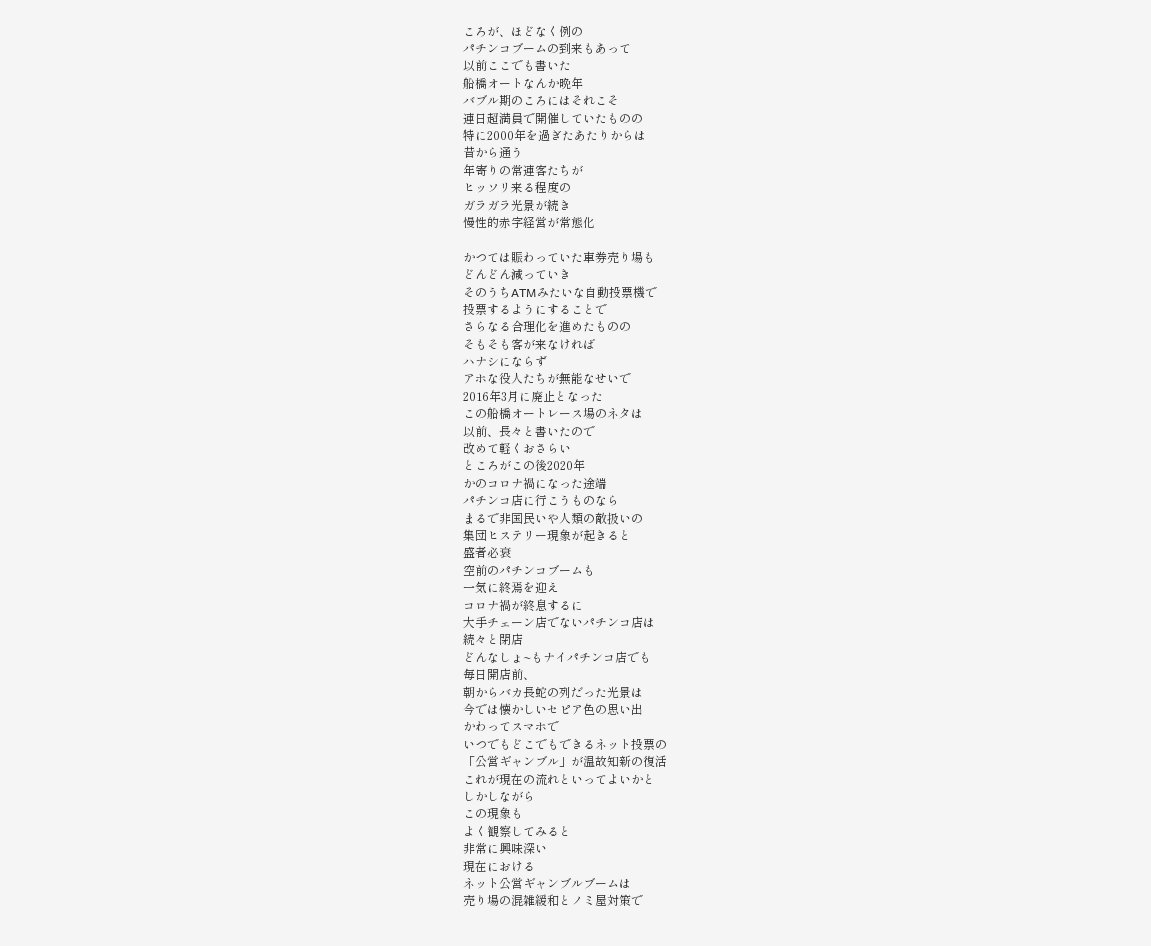ころが、ほどなく例の
パチンコブームの到来もあって
以前ここでも書いた
船橋オートなんか晩年
バブル期のころにはそれこそ
連日超満員で開催していたものの
特に2000年を過ぎたあたりからは
昔から通う
年寄りの常連客たちが
ヒッソリ来る程度の
ガラガラ光景が続き
慢性的赤字経営が常態化

かつては賑わっていた車券売り場も
どんどん減っていき
そのうちATMみたいな自動投票機で
投票するようにすることで
さらなる合理化を進めたものの
そもそも客が来なければ
ハナシにならず
アホな役人たちが無能なせいで
2016年3月に廃止となった
この船橋オートレース場のネタは
以前、長々と書いたので
改めて軽くおさらい
ところがこの後2020年
かのコロナ禍になった途端
パチンコ店に行こうものなら
まるで非国民いや人類の敵扱いの
集団ヒステリー現象が起きると
盛者必衰
空前のパチンコブームも
一気に終焉を迎え
コロナ禍が終息するに
大手チェーン店でないパチンコ店は
続々と閉店
どんなしょ~もナイパチンコ店でも
毎日開店前、
朝からバカ長蛇の列だった光景は
今では懐かしいセピア色の思い出
かわってスマホで
いつでもどこでもできるネット投票の
「公営ギャンブル」が温故知新の復活
これが現在の流れといってよいかと
しかしながら
この現象も
よく観察してみると
非常に興味深い
現在における
ネット公営ギャンブルブームは
売り場の混雑緩和とノミ屋対策で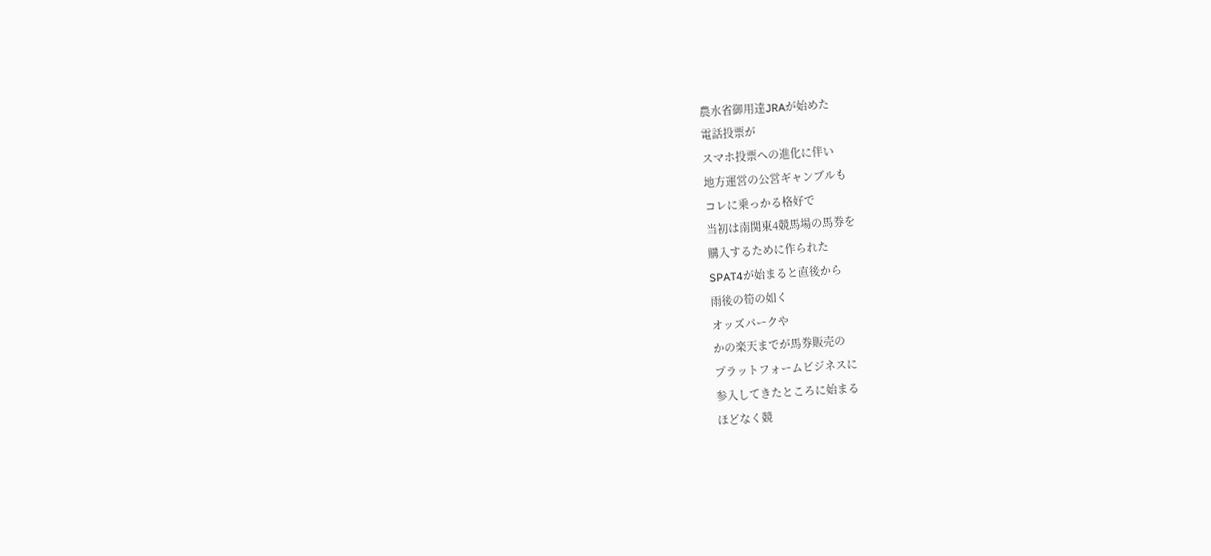農水省御用達JRAが始めた
電話投票が
スマホ投票への進化に伴い
地方運営の公営ギャンブルも
コレに乗っかる格好で
当初は南関東4競馬場の馬券を
購入するために作られた
SPAT4が始まると直後から
雨後の筍の如く
オッズパークや
かの楽天までが馬券販売の
プラットフォームビジネスに
参入してきたところに始まる
ほどなく競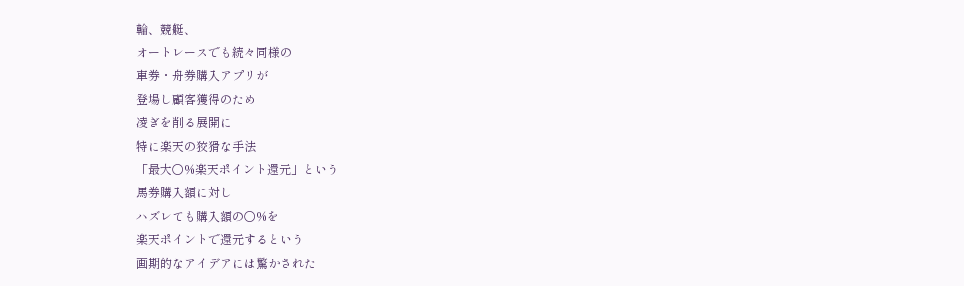輪、競艇、
オートレースでも続々同様の
車券・舟券購入アプリが
登場し顧客獲得のため
凌ぎを削る展開に
特に楽天の狡猾な手法
「最大○%楽天ポイント還元」という
馬券購入額に対し
ハズレても購入額の○%を
楽天ポイントで還元するという
画期的なアイデアには驚かされた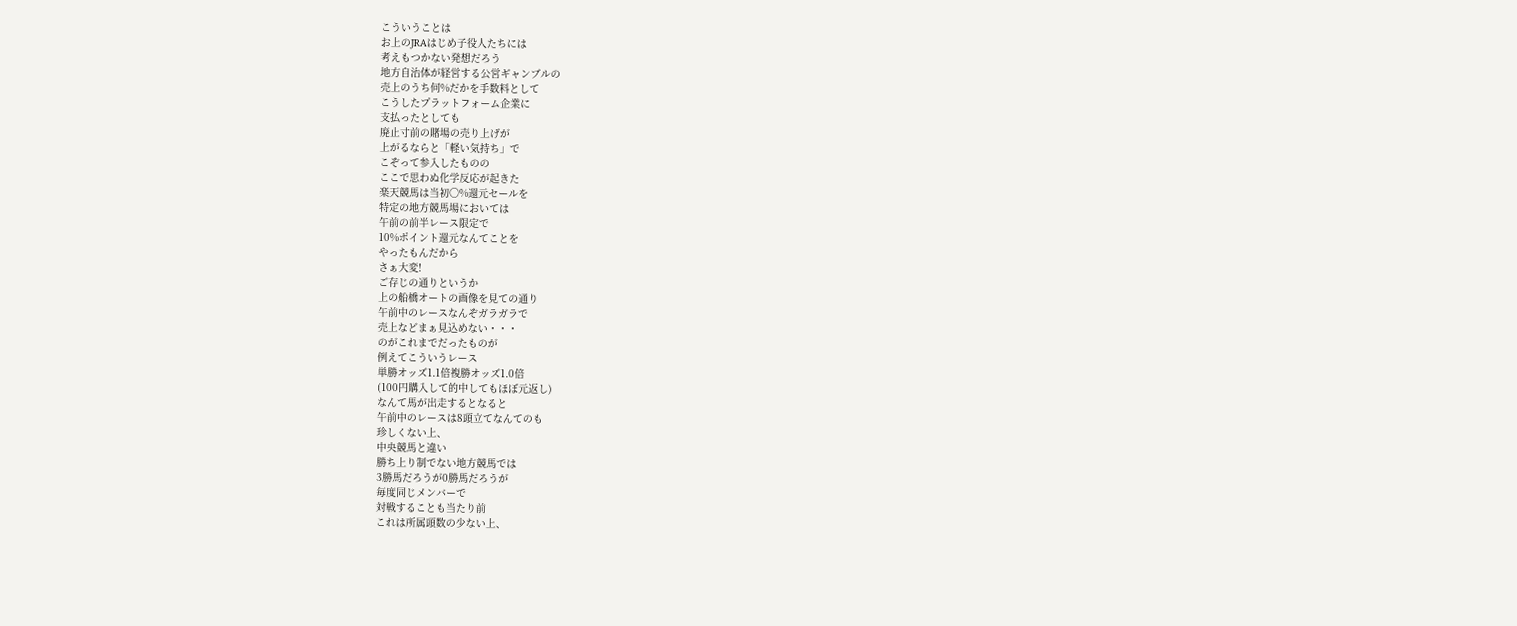こういうことは
お上のJRAはじめ子役人たちには
考えもつかない発想だろう
地方自治体が経営する公営ギャンブルの
売上のうち何%だかを手数料として
こうしたプラットフォーム企業に
支払ったとしても
廃止寸前の賭場の売り上げが
上がるならと「軽い気持ち」で
こぞって参入したものの
ここで思わぬ化学反応が起きた
楽天競馬は当初〇%還元セールを
特定の地方競馬場においては
午前の前半レース限定で
10%ポイント還元なんてことを
やったもんだから
さぁ大変!
ご存じの通りというか
上の船橋オートの画像を見ての通り
午前中のレースなんぞガラガラで
売上などまぁ見込めない・・・
のがこれまでだったものが
例えてこういうレース
単勝オッズ1.1倍複勝オッズ1.0倍
(100円購入して的中してもほぼ元返し)
なんて馬が出走するとなると
午前中のレースは8頭立てなんてのも
珍しくない上、
中央競馬と違い
勝ち上り制でない地方競馬では
3勝馬だろうが0勝馬だろうが
毎度同じメンバーで
対戦することも当たり前
これは所属頭数の少ない上、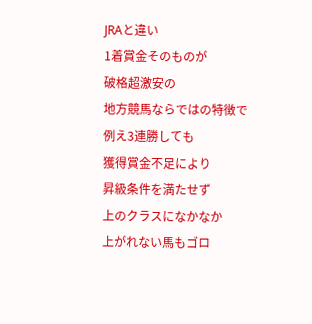JRAと違い
1着賞金そのものが
破格超激安の
地方競馬ならではの特徴で
例え3連勝しても
獲得賞金不足により
昇級条件を満たせず
上のクラスになかなか
上がれない馬もゴロ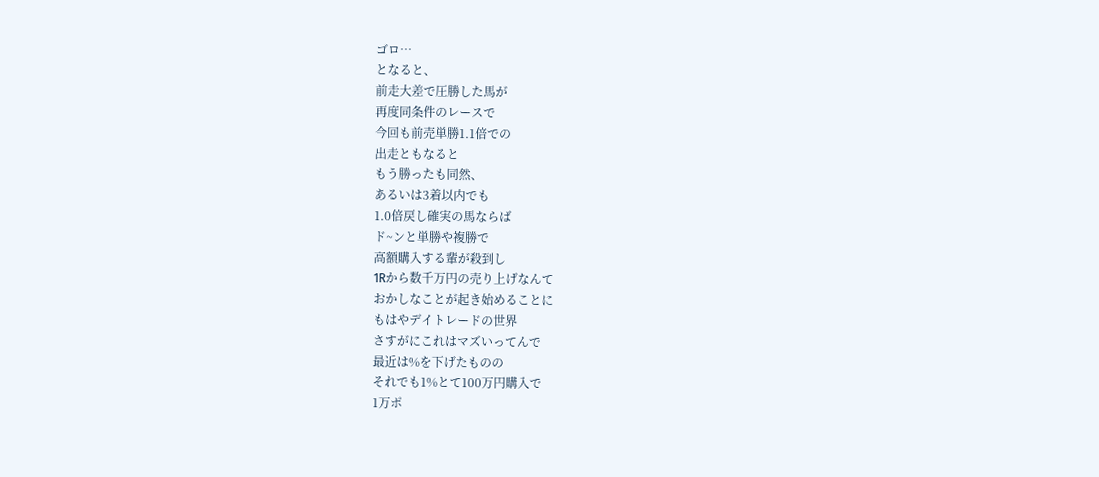ゴロ…
となると、
前走大差で圧勝した馬が
再度同条件のレースで
今回も前売単勝1.1倍での
出走ともなると
もう勝ったも同然、
あるいは3着以内でも
1.0倍戻し確実の馬ならば
ド~ンと単勝や複勝で
高額購入する輩が殺到し
1Rから数千万円の売り上げなんて
おかしなことが起き始めることに
もはやデイトレードの世界
さすがにこれはマズいってんで
最近は%を下げたものの
それでも1%とて100万円購入で
1万ポ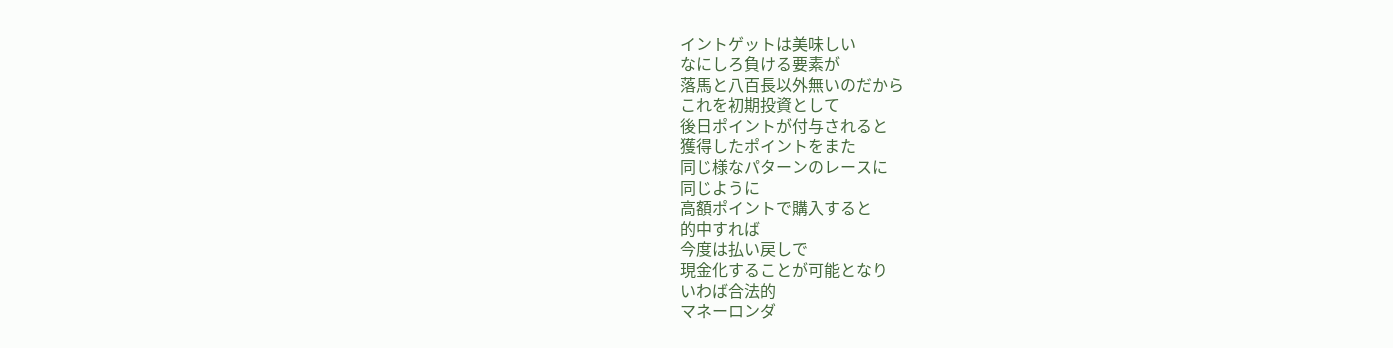イントゲットは美味しい
なにしろ負ける要素が
落馬と八百長以外無いのだから
これを初期投資として
後日ポイントが付与されると
獲得したポイントをまた
同じ様なパターンのレースに
同じように
高額ポイントで購入すると
的中すれば
今度は払い戻しで
現金化することが可能となり
いわば合法的
マネーロンダ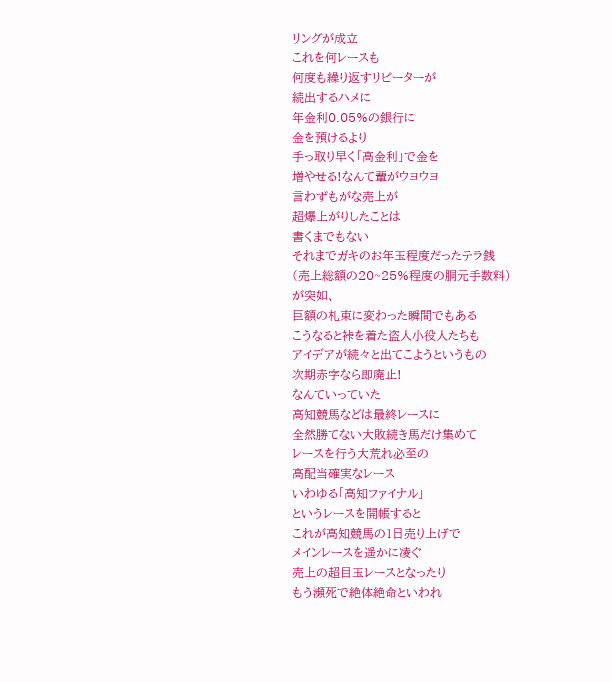リングが成立
これを何レースも
何度も繰り返すリピーターが
続出するハメに
年金利0.05%の銀行に
金を預けるより
手っ取り早く「高金利」で金を
増やせる!なんて輩がウヨウヨ
言わずもがな売上が
超爆上がりしたことは
書くまでもない
それまでガキのお年玉程度だったテラ銭
(売上総額の20~25%程度の胴元手数料)
が突如、
巨額の札束に変わった瞬間でもある
こうなると裃を着た盗人小役人たちも
アイデアが続々と出てこようというもの
次期赤字なら即廃止!
なんていっていた
高知競馬などは最終レースに
全然勝てない大敗続き馬だけ集めて
レースを行う大荒れ必至の
高配当確実なレース
いわゆる「高知ファイナル」
というレースを開帳すると
これが高知競馬の1日売り上げで
メインレースを遥かに凌ぐ
売上の超目玉レースとなったり
もう瀕死で絶体絶命といわれ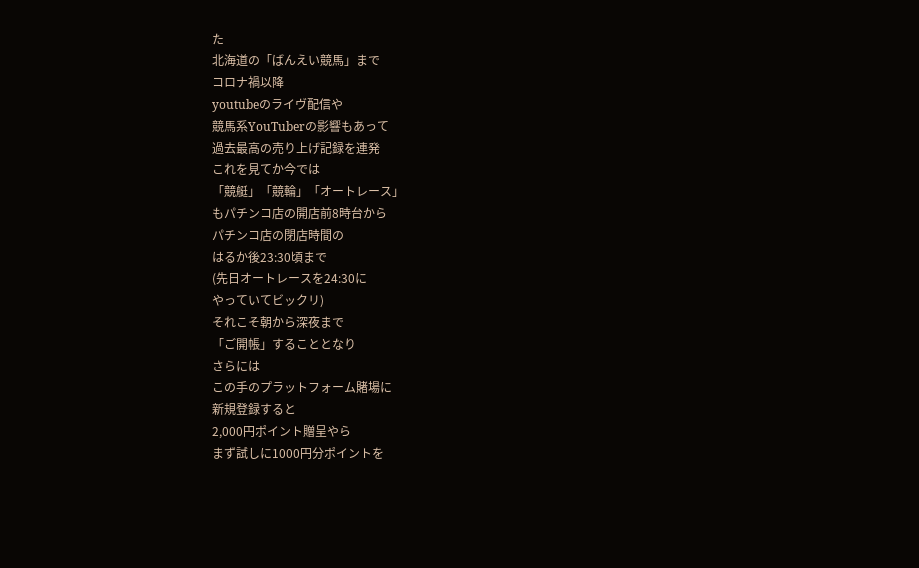た
北海道の「ばんえい競馬」まで
コロナ禍以降
youtubeのライヴ配信や
競馬系YouTuberの影響もあって
過去最高の売り上げ記録を連発
これを見てか今では
「競艇」「競輪」「オートレース」
もパチンコ店の開店前8時台から
パチンコ店の閉店時間の
はるか後23:30頃まで
(先日オートレースを24:30に
やっていてビックリ)
それこそ朝から深夜まで
「ご開帳」することとなり
さらには
この手のプラットフォーム賭場に
新規登録すると
2,000円ポイント贈呈やら
まず試しに1000円分ポイントを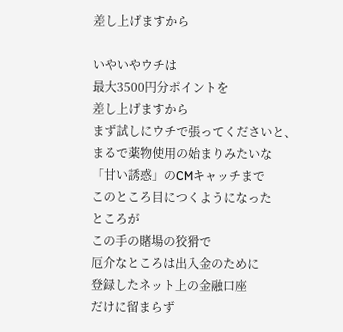差し上げますから

いやいやウチは
最大3500円分ポイントを
差し上げますから
まず試しにウチで張ってくださいと、
まるで薬物使用の始まりみたいな
「甘い誘惑」のCMキャッチまで
このところ目につくようになった
ところが
この手の賭場の狡猾で
厄介なところは出入金のために
登録したネット上の金融口座
だけに留まらず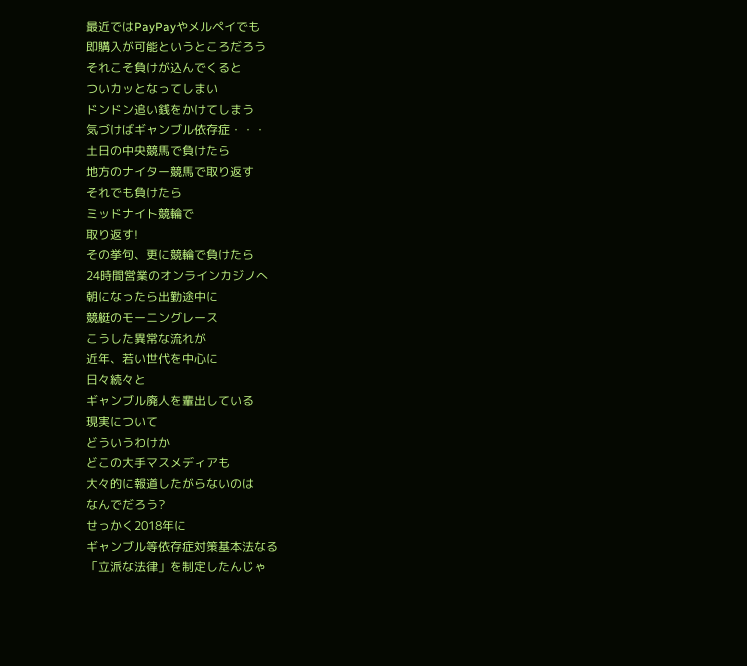最近ではPayPayやメルペイでも
即購入が可能というところだろう
それこそ負けが込んでくると
ついカッとなってしまい
ドンドン追い銭をかけてしまう
気づけばギャンブル依存症・・・
土日の中央競馬で負けたら
地方のナイター競馬で取り返す
それでも負けたら
ミッドナイト競輪で
取り返す!
その挙句、更に競輪で負けたら
24時間営業のオンラインカジノへ
朝になったら出勤途中に
競艇のモーニングレース
こうした異常な流れが
近年、若い世代を中心に
日々続々と
ギャンブル廃人を輩出している
現実について
どういうわけか
どこの大手マスメディアも
大々的に報道したがらないのは
なんでだろう?
せっかく2018年に
ギャンブル等依存症対策基本法なる
「立派な法律」を制定したんじゃ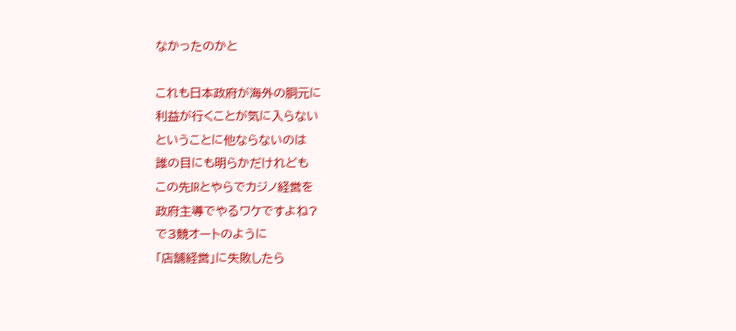なかったのかと

これも日本政府が海外の胴元に
利益が行くことが気に入らない
ということに他ならないのは
誰の目にも明らかだけれども
この先IRとやらでカジノ経営を
政府主導でやるワケですよね?
で3競オートのように
「店舗経営」に失敗したら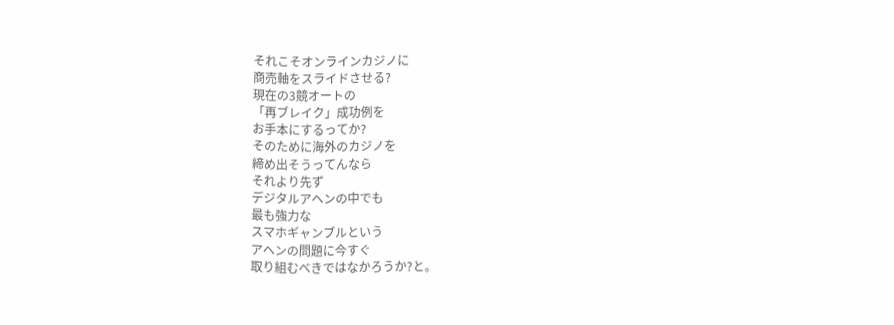それこそオンラインカジノに
商売軸をスライドさせる?
現在の3競オートの
「再ブレイク」成功例を
お手本にするってか?
そのために海外のカジノを
締め出そうってんなら
それより先ず
デジタルアヘンの中でも
最も強力な
スマホギャンブルという
アヘンの問題に今すぐ
取り組むべきではなかろうか?と。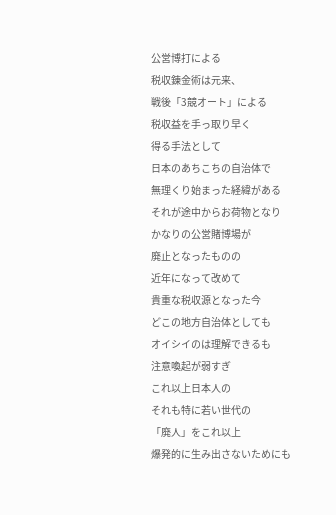公営博打による
税収錬金術は元来、
戦後「3競オート」による
税収益を手っ取り早く
得る手法として
日本のあちこちの自治体で
無理くり始まった経緯がある
それが途中からお荷物となり
かなりの公営賭博場が
廃止となったものの
近年になって改めて
貴重な税収源となった今
どこの地方自治体としても
オイシイのは理解できるも
注意喚起が弱すぎ
これ以上日本人の
それも特に若い世代の
「廃人」をこれ以上
爆発的に生み出さないためにも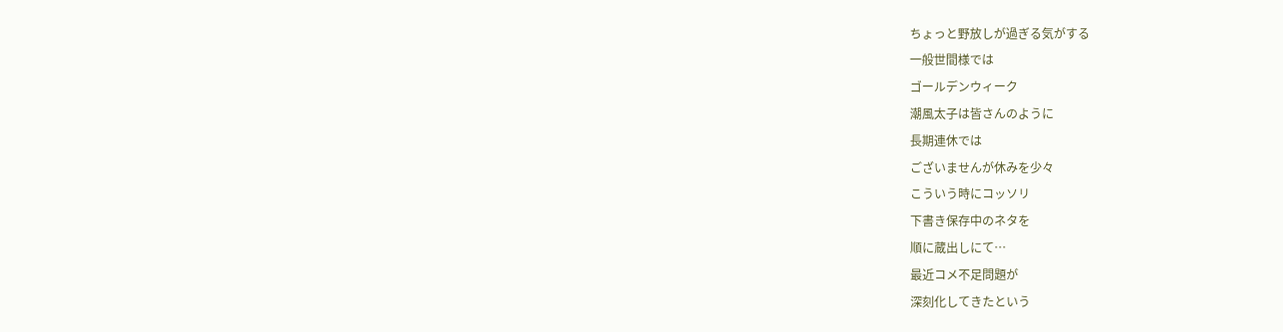ちょっと野放しが過ぎる気がする
一般世間様では
ゴールデンウィーク
潮風太子は皆さんのように
長期連休では
ございませんが休みを少々
こういう時にコッソリ
下書き保存中のネタを
順に蔵出しにて…
最近コメ不足問題が
深刻化してきたという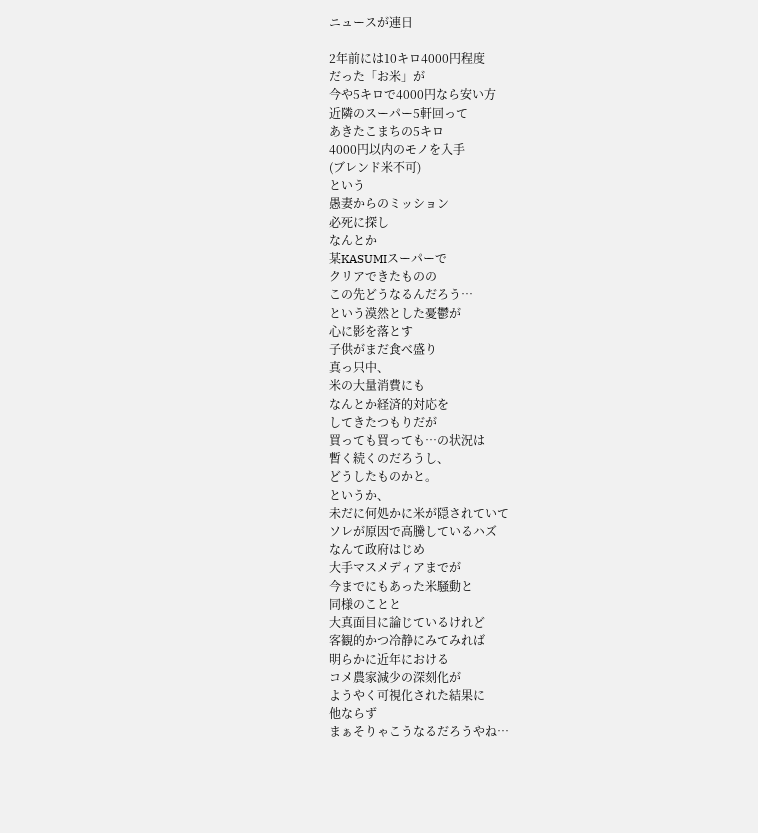ニュースが連日

2年前には10キロ4000円程度
だった「お米」が
今や5キロで4000円なら安い方
近隣のスーパー5軒回って
あきたこまちの5キロ
4000円以内のモノを入手
(ブレンド米不可)
という
愚妻からのミッション
必死に探し
なんとか
某KASUMIスーパーで
クリアできたものの
この先どうなるんだろう…
という漠然とした憂鬱が
心に影を落とす
子供がまだ食べ盛り
真っ只中、
米の大量消費にも
なんとか経済的対応を
してきたつもりだが
買っても買っても…の状況は
暫く続くのだろうし、
どうしたものかと。
というか、
未だに何処かに米が隠されていて
ソレが原因で高騰しているハズ
なんて政府はじめ
大手マスメディアまでが
今までにもあった米騒動と
同様のことと
大真面目に論じているけれど
客観的かつ冷静にみてみれば
明らかに近年における
コメ農家減少の深刻化が
ようやく可視化された結果に
他ならず
まぁそりゃこうなるだろうやね…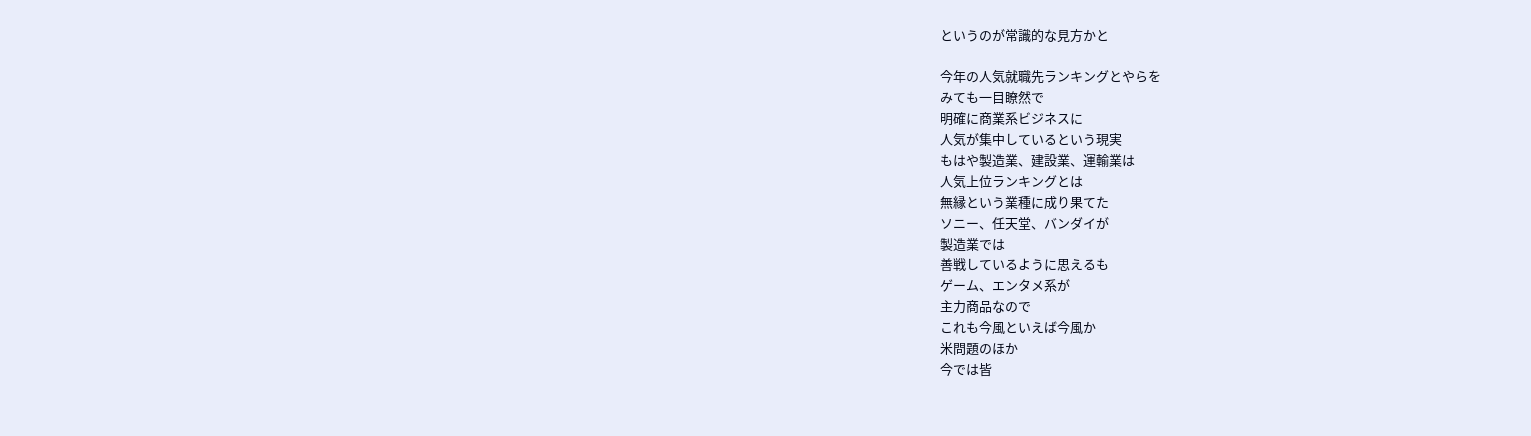というのが常識的な見方かと

今年の人気就職先ランキングとやらを
みても一目瞭然で
明確に商業系ビジネスに
人気が集中しているという現実
もはや製造業、建設業、運輸業は
人気上位ランキングとは
無縁という業種に成り果てた
ソニー、任天堂、バンダイが
製造業では
善戦しているように思えるも
ゲーム、エンタメ系が
主力商品なので
これも今風といえば今風か
米問題のほか
今では皆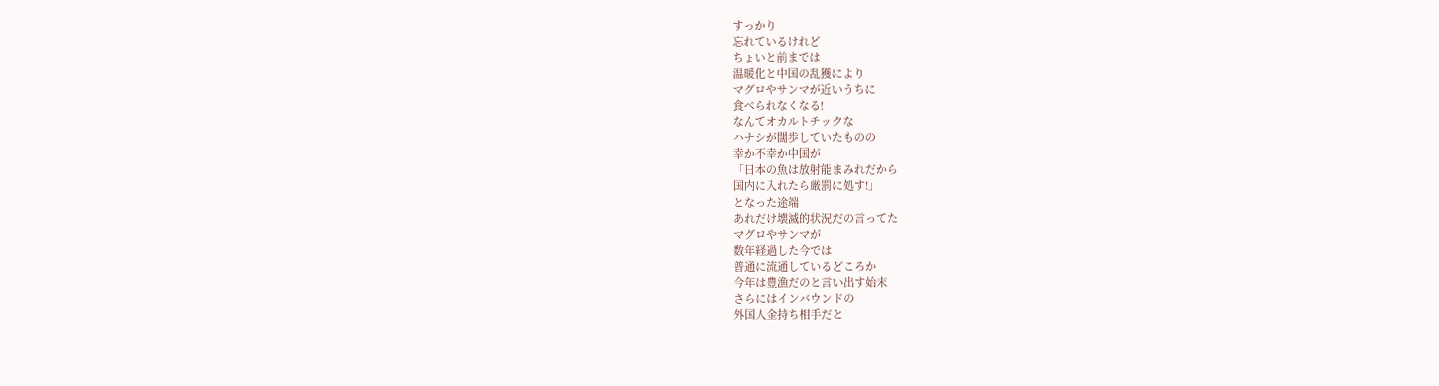すっかり
忘れているけれど
ちょいと前までは
温暖化と中国の乱獲により
マグロやサンマが近いうちに
食べられなくなる!
なんてオカルトチックな
ハナシが闊歩していたものの
幸か不幸か中国が
「日本の魚は放射能まみれだから
国内に入れたら厳罰に処す!」
となった途端
あれだけ壊滅的状況だの言ってた
マグロやサンマが
数年経過した今では
普通に流通しているどころか
今年は豊漁だのと言い出す始末
さらにはインバウンドの
外国人金持ち相手だと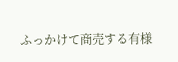ふっかけて商売する有様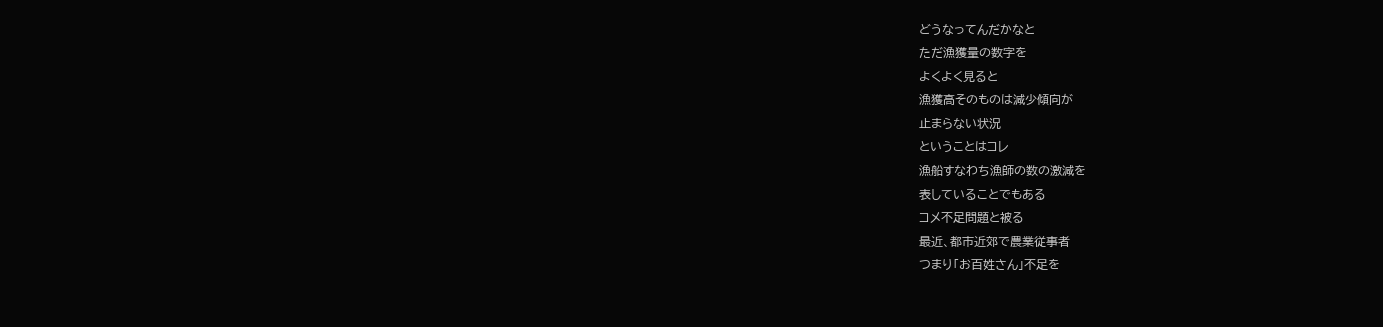どうなってんだかなと
ただ漁獲量の数字を
よくよく見ると
漁獲高そのものは減少傾向が
止まらない状況
ということはコレ
漁船すなわち漁師の数の激減を
表していることでもある
コメ不足問題と被る
最近、都市近郊で農業従事者
つまり「お百姓さん」不足を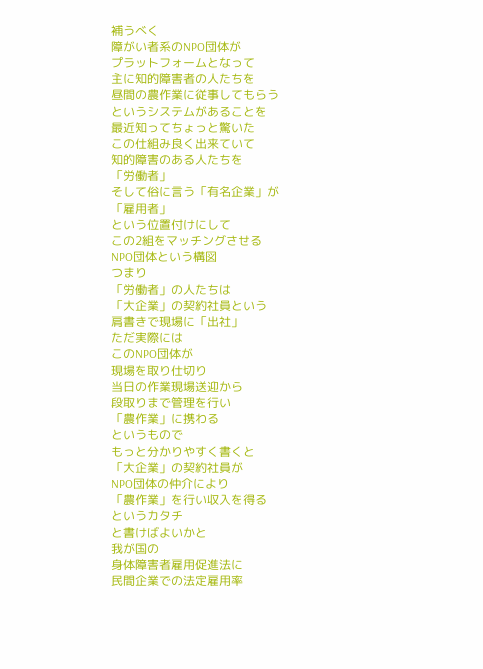補うべく
障がい者系のNPO団体が
プラットフォームとなって
主に知的障害者の人たちを
昼間の農作業に従事してもらう
というシステムがあることを
最近知ってちょっと驚いた
この仕組み良く出来ていて
知的障害のある人たちを
「労働者」
そして俗に言う「有名企業」が
「雇用者」
という位置付けにして
この2組をマッチングさせる
NPO団体という構図
つまり
「労働者」の人たちは
「大企業」の契約社員という
肩書きで現場に「出社」
ただ実際には
このNPO団体が
現場を取り仕切り
当日の作業現場送迎から
段取りまで管理を行い
「農作業」に携わる
というもので
もっと分かりやすく書くと
「大企業」の契約社員が
NPO団体の仲介により
「農作業」を行い収入を得る
というカタチ
と書けばよいかと
我が国の
身体障害者雇用促進法に
民間企業での法定雇用率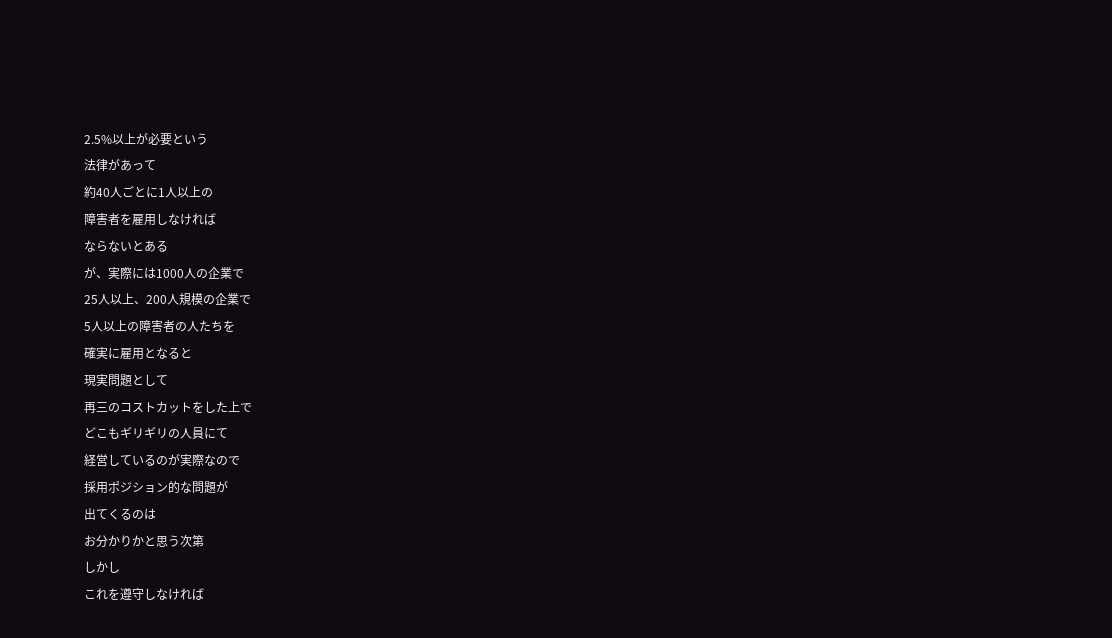2.5%以上が必要という
法律があって
約40人ごとに1人以上の
障害者を雇用しなければ
ならないとある
が、実際には1000人の企業で
25人以上、200人規模の企業で
5人以上の障害者の人たちを
確実に雇用となると
現実問題として
再三のコストカットをした上で
どこもギリギリの人員にて
経営しているのが実際なので
採用ポジション的な問題が
出てくるのは
お分かりかと思う次第
しかし
これを遵守しなければ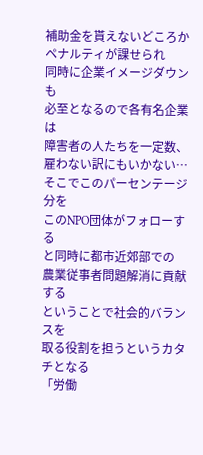補助金を貰えないどころか
ペナルティが課せられ
同時に企業イメージダウンも
必至となるので各有名企業は
障害者の人たちを一定数、
雇わない訳にもいかない…
そこでこのパーセンテージ分を
このNPO団体がフォローする
と同時に都市近郊部での
農業従事者問題解消に貢献する
ということで社会的バランスを
取る役割を担うというカタチとなる
「労働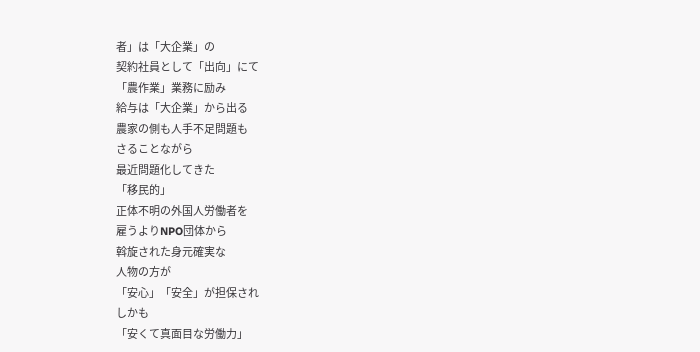者」は「大企業」の
契約社員として「出向」にて
「農作業」業務に励み
給与は「大企業」から出る
農家の側も人手不足問題も
さることながら
最近問題化してきた
「移民的」
正体不明の外国人労働者を
雇うよりNPO団体から
斡旋された身元確実な
人物の方が
「安心」「安全」が担保され
しかも
「安くて真面目な労働力」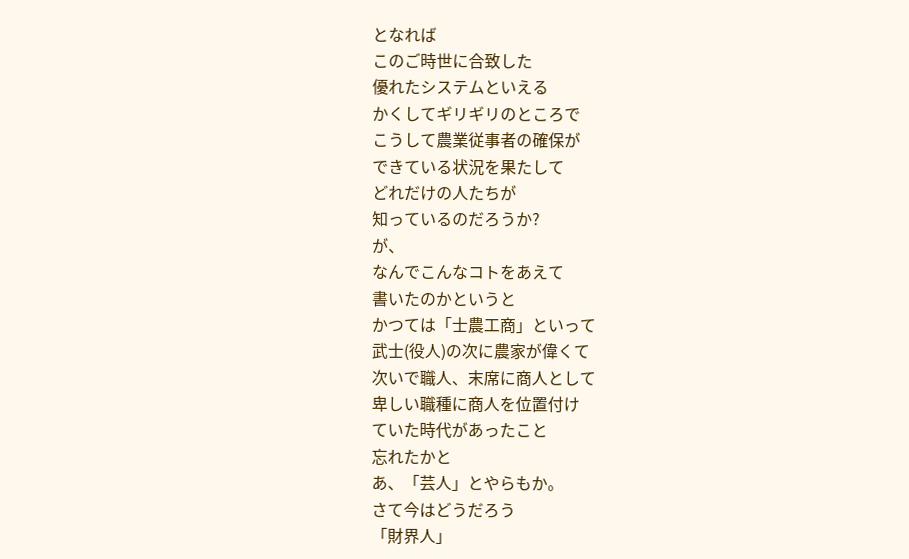となれば
このご時世に合致した
優れたシステムといえる
かくしてギリギリのところで
こうして農業従事者の確保が
できている状況を果たして
どれだけの人たちが
知っているのだろうか?
が、
なんでこんなコトをあえて
書いたのかというと
かつては「士農工商」といって
武士(役人)の次に農家が偉くて
次いで職人、末席に商人として
卑しい職種に商人を位置付け
ていた時代があったこと
忘れたかと
あ、「芸人」とやらもか。
さて今はどうだろう
「財界人」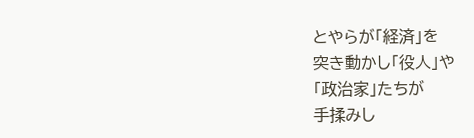とやらが「経済」を
突き動かし「役人」や
「政治家」たちが
手揉みし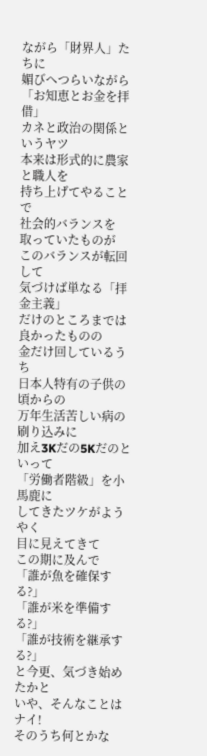ながら「財界人」たちに
媚びへつらいながら
「お知恵とお金を拝借」
カネと政治の関係というヤツ
本来は形式的に農家と職人を
持ち上げてやることで
社会的バランスを
取っていたものが
このバランスが転回して
気づけば単なる「拝金主義」
だけのところまでは
良かったものの
金だけ回しているうち
日本人特有の子供の頃からの
万年生活苦しい病の刷り込みに
加え3Kだの5Kだのといって
「労働者階級」を小馬鹿に
してきたツケがようやく
目に見えてきて
この期に及んで
「誰が魚を確保する?」
「誰が米を準備する?」
「誰が技術を継承する?」
と今更、気づき始めたかと
いや、そんなことはナイ!
そのうち何とかな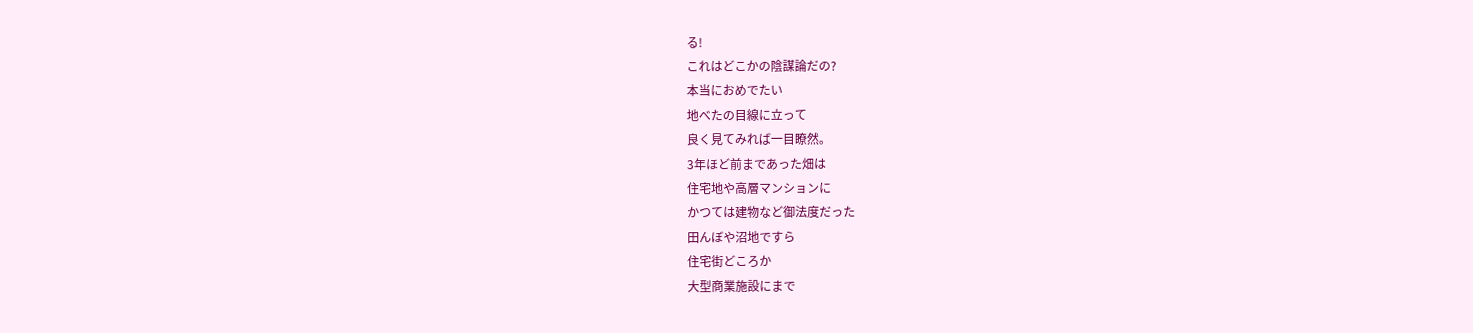る!
これはどこかの陰謀論だの?
本当におめでたい
地べたの目線に立って
良く見てみれば一目瞭然。
3年ほど前まであった畑は
住宅地や高層マンションに
かつては建物など御法度だった
田んぼや沼地ですら
住宅街どころか
大型商業施設にまで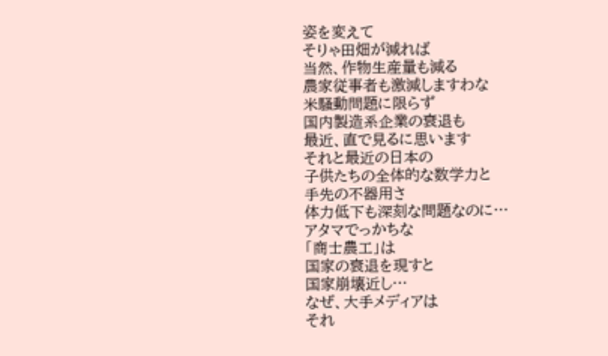姿を変えて
そりゃ田畑が減れば
当然、作物生産量も減る
農家従事者も激減しますわな
米騒動問題に限らず
国内製造系企業の衰退も
最近、直で見るに思います
それと最近の日本の
子供たちの全体的な数学力と
手先の不器用さ
体力低下も深刻な問題なのに…
アタマでっかちな
「商士農工」は
国家の衰退を現すと
国家崩壊近し…
なぜ、大手メディアは
それ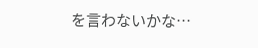を言わないかな…